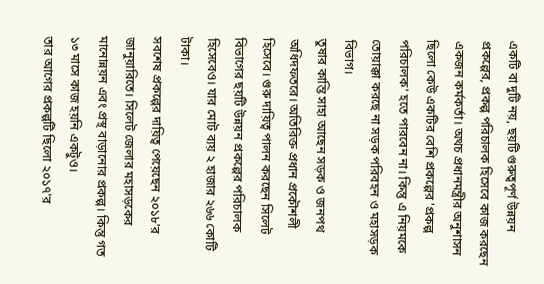একটি বা দুটি নয়, ছয়টি গুরুত্বপূর্ণ উন্নয়ন প্রকল্পের, প্রকল্প পরিচালক হিসেবে কাজ করছেন একজন কর্মকর্তা। অথচ প্রধানমন্ত্রীর অনুশাসন ছিলো কেউ একটির বেশি প্রকল্পের 'প্রকল্প পরিচালক' হতে পারবেন না। কিন্তু এ নিয়মকে তোয়াক্কা করছে না সড়ক পরিবহন ও মহাসড়ক বিভাগ।
তুষার কান্তি সাহা আছেন সড়ক ও জনপথ অধিদফতরে। অতিরিক্ত প্রধান প্রকৌশলী হিসেবে। গুরু দায়িত্ব পালন করছেন সিলেট বিভাগের ছয়টি উন্নয়ন প্রকল্পের পরিচালক হিসেবেও। যার মোট ব্যয় ২ হাজার ২৬৬ কোটি টাকা।
সবশেষ প্রকল্পের দায়িত্ব পেয়েছেন ২০১৮'র জানুয়ারিতে। সিলেট জেলার মহাসড়কের মানোন্নয়ন এবং প্রস্থ বাড়ানোর প্রকল্প। কিন্তু গত ১৩ মাসে কাজ হয়নি একটুও।
তার আগের প্রকল্পটি ছিলো ২০১৭'র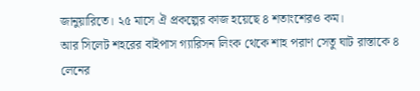জানুয়ারিতে। ২৫ মাসে ঐ প্রকল্পের কাজ হয়েছে ৪ শতাংশেরও কম।
আর সিলেট শহরের বাইপাস গ্যারিসন লিংক থেকে শাহ পরাণ সেতু ঘাট রাস্তাকে ৪ লেনের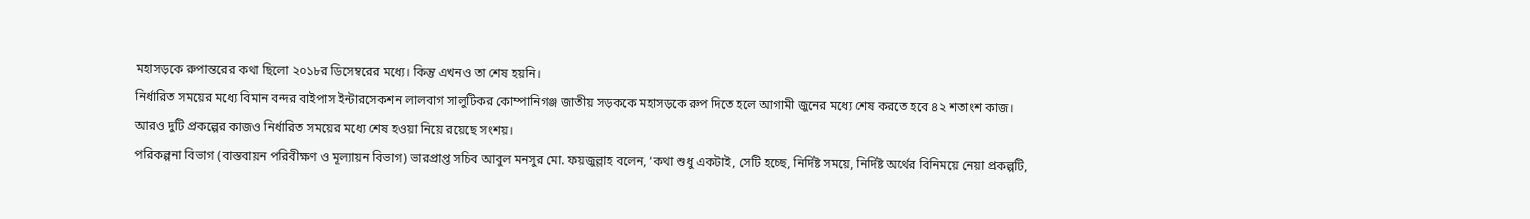মহাসড়কে রুপান্তরের কথা ছিলো ২০১৮র ডিসেম্বরের মধ্যে। কিন্তু এখনও তা শেষ হয়নি।
নির্ধারিত সময়ের মধ্যে বিমান বন্দর বাইপাস ইন্টারসেকশন লালবাগ সালুটিকর কোম্পানিগঞ্জ জাতীয় সড়ককে মহাসড়কে রুপ দিতে হলে আগামী জুনের মধ্যে শেষ করতে হবে ৪২ শতাংশ কাজ।
আরও দুটি প্রকল্পের কাজও নির্ধারিত সময়ের মধ্যে শেষ হওয়া নিয়ে রয়েছে সংশয়।
পরিকল্পনা বিভাগ (বাস্তবায়ন পরিবীক্ষণ ও মূল্যায়ন বিভাগ) ভারপ্রাপ্ত সচিব আবুল মনসুর মো. ফয়জুল্লাহ বলেন, ‘কথা শুধু একটাই, সেটি হচ্ছে, নির্দিষ্ট সময়ে, নির্দিষ্ট অর্থের বিনিময়ে নেয়া প্রকল্পটি,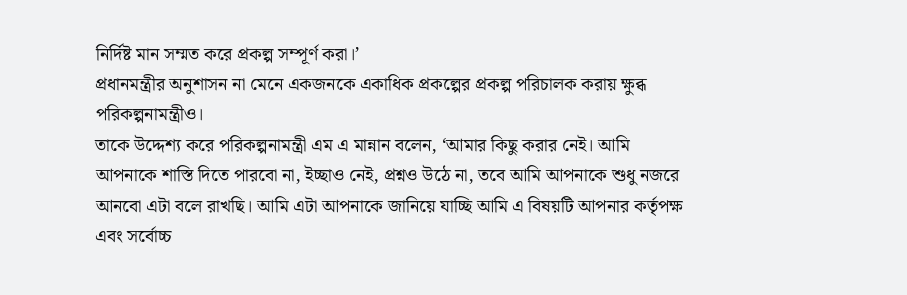নির্দিষ্ট মান সম্মত করে প্রকল্প সম্পূর্ণ করা।’
প্রধানমন্ত্রীর অনুশাসন না মেনে একজনকে একাধিক প্রকল্পের প্রকল্প পরিচালক করায় ক্ষুব্ধ পরিকল্পনামন্ত্রীও।
তাকে উদ্দেশ্য করে পরিকল্পনামন্ত্রী এম এ মান্নান বলেন, ‘আমার কিছু করার নেই। আমি আপনাকে শাস্তি দিতে পারবো না, ইচ্ছাও নেই, প্রশ্নও উঠে না, তবে আমি আপনাকে শুধু নজরে আনবো এটা বলে রাখছি। আমি এটা আপনাকে জানিয়ে যাচ্ছি আমি এ বিষয়টি আপনার কর্তৃপক্ষ এবং সর্বোচ্চ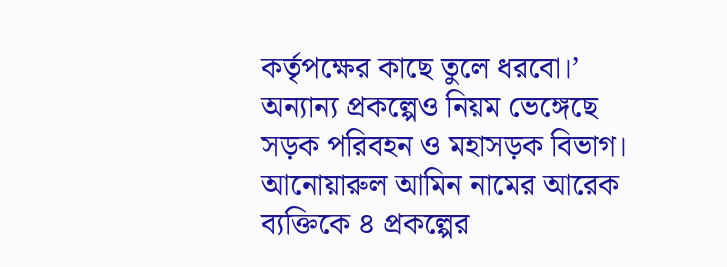কর্তৃপক্ষের কাছে তুলে ধরবো।’
অন্যান্য প্রকল্পেও নিয়ম ভেঙ্গেছে সড়ক পরিবহন ও মহাসড়ক বিভাগ। আনোয়ারুল আমিন নামের আরেক ব্যক্তিকে ৪ প্রকল্পের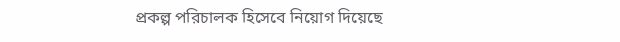প্রকল্প পরিচালক হিসেবে নিয়োগ দিয়েছে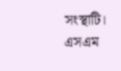সংস্থাটি।
এসএম